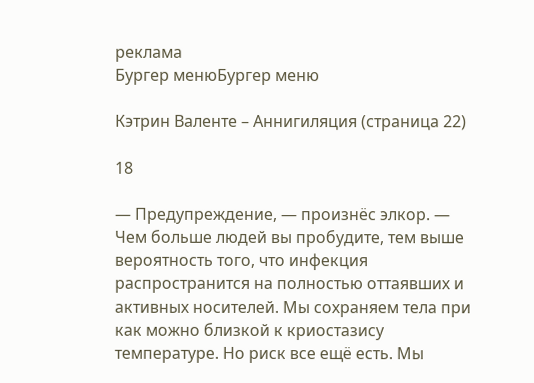реклама
Бургер менюБургер меню

Кэтрин Валенте – Аннигиляция (страница 22)

18

— Предупреждение, — произнёс элкор. — Чем больше людей вы пробудите, тем выше вероятность того, что инфекция распространится на полностью оттаявших и активных носителей. Мы сохраняем тела при как можно близкой к криостазису температуре. Но риск все ещё есть. Мы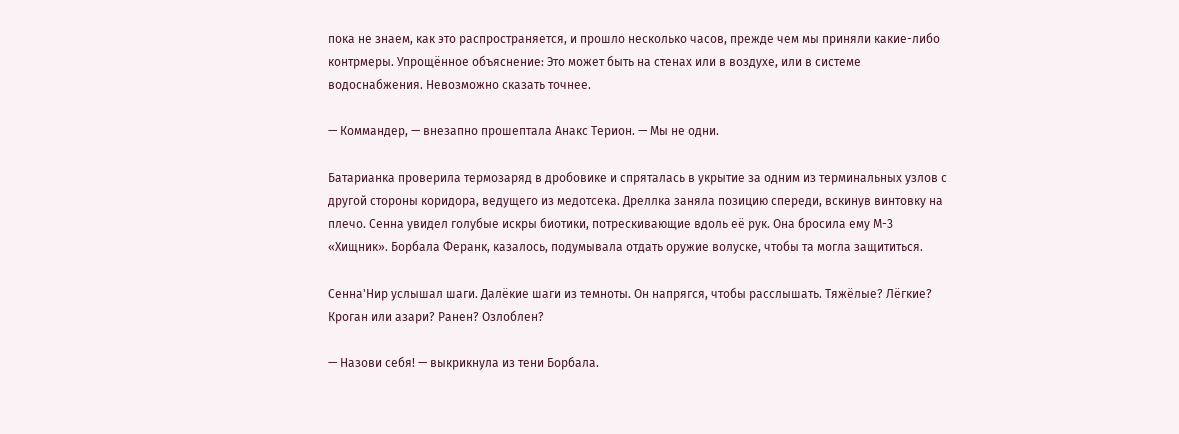пока не знаем, как это распространяется, и прошло несколько часов, прежде чем мы приняли какие-либо контрмеры. Упрощённое объяснение: Это может быть на стенах или в воздухе, или в системе водоснабжения. Невозможно сказать точнее.

— Коммандер, — внезапно прошептала Анакс Терион. — Мы не одни.

Батарианка проверила термозаряд в дробовике и спряталась в укрытие за одним из терминальных узлов с другой стороны коридора, ведущего из медотсека. Дреллка заняла позицию спереди, вскинув винтовку на плечо. Сенна увидел голубые искры биотики, потрескивающие вдоль её рук. Она бросила ему М-3 «Хищник». Борбала Феранк, казалось, подумывала отдать оружие волуске, чтобы та могла защититься.

Сенна'Нир услышал шаги. Далёкие шаги из темноты. Он напрягся, чтобы расслышать. Тяжёлые? Лёгкие? Кроган или азари? Ранен? Озлоблен?

— Назови себя! — выкрикнула из тени Борбала.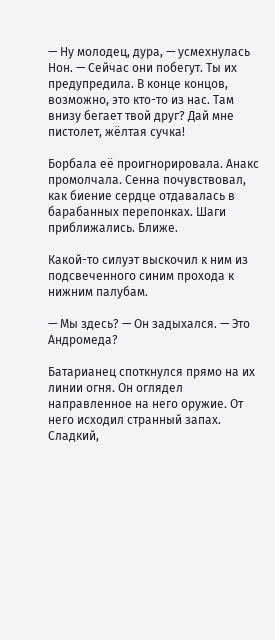— Ну молодец, дура, — усмехнулась Нон. — Сейчас они побегут. Ты их предупредила. В конце концов, возможно, это кто-то из нас. Там внизу бегает твой друг? Дай мне пистолет, жёлтая сучка!

Борбала её проигнорировала. Анакс промолчала. Сенна почувствовал, как биение сердце отдавалась в барабанных перепонках. Шаги приближались. Ближе.

Какой-то силуэт выскочил к ним из подсвеченного синим прохода к нижним палубам.

— Мы здесь? — Он задыхался. — Это Андромеда?

Батарианец споткнулся прямо на их линии огня. Он оглядел направленное на него оружие. От него исходил странный запах. Сладкий,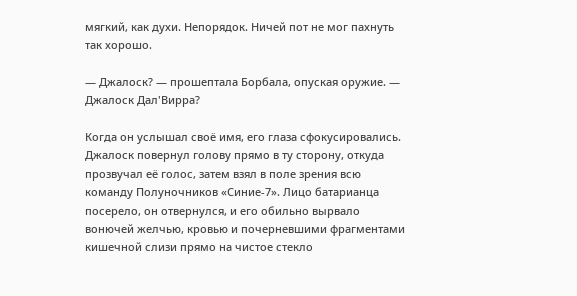мягкий, как духи. Непорядок. Ничей пот не мог пахнуть так хорошо.

— Джалоск? — прошептала Борбала, опуская оружие. — Джалоск Дал'Вирра?

Когда он услышал своё имя, его глаза сфокусировались. Джалоск повернул голову прямо в ту сторону, откуда прозвучал её голос, затем взял в поле зрения всю команду Полуночников «Синие-7». Лицо батарианца посерело, он отвернулся, и его обильно вырвало вонючей желчью, кровью и почерневшими фрагментами кишечной слизи прямо на чистое стекло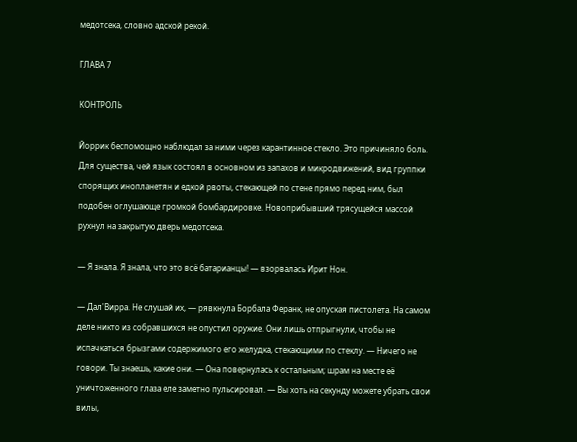медотсека, словно адской рекой.

ГЛАВА 7

КОНТРОЛЬ

Йоррик беспомощно наблюдал за ними через карантинное стекло. Это причиняло боль. Для существа, чей язык состоял в основном из запахов и микродвижений, вид группки спорящих инопланетян и едкой рвоты, стекающей по стене прямо перед ним, был подобен оглушающе громкой бомбардировке. Новоприбывший трясущейся массой рухнул на закрытую дверь медотсека.

— Я знала. Я знала, что это всё батарианцы! — взорвалась Ирит Нон.

— Дал'Вирра. Не слушай их, — рявкнула Борбала Феранк, не опуская пистолета. На самом деле никто из собравшихся не опустил оружие. Они лишь отпрыгнули, чтобы не испачкаться брызгами содержимого его желудка, стекающими по стеклу. — Ничего не говори. Ты знаешь, какие они. — Она повернулась к остальным; шрам на месте её уничтоженного глаза еле заметно пульсировал. — Вы хоть на секунду можете убрать свои вилы,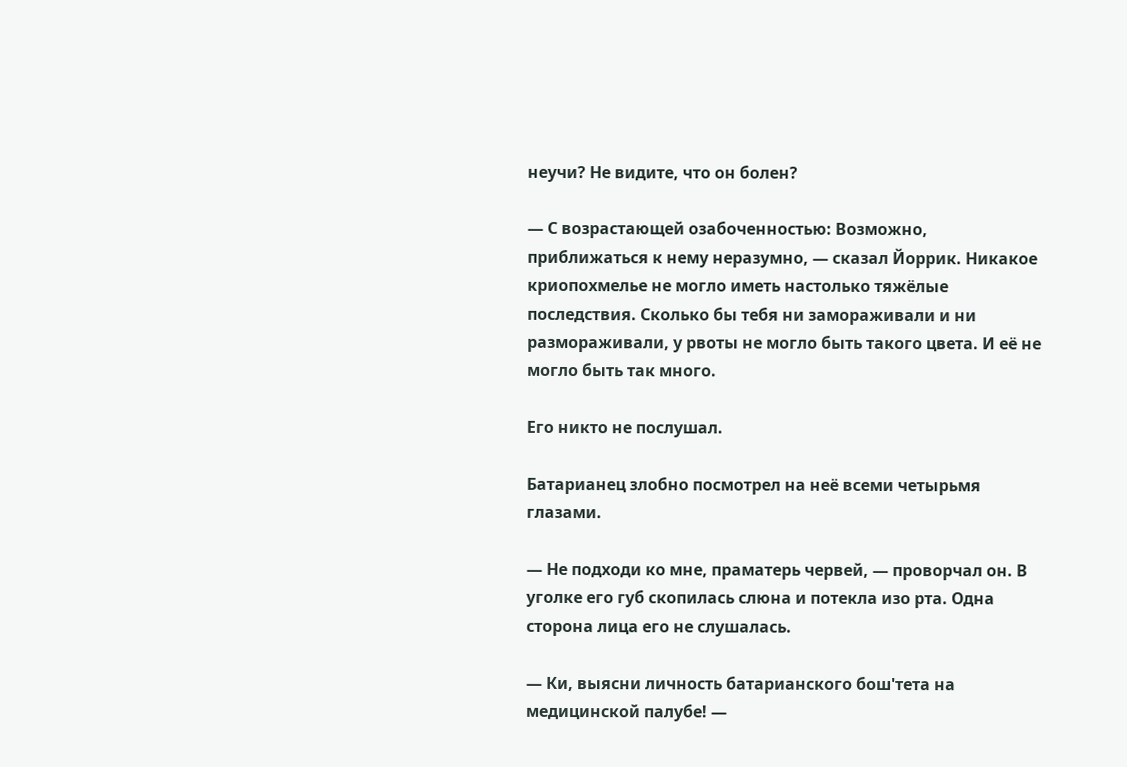неучи? Не видите, что он болен?

— С возрастающей озабоченностью: Возможно, приближаться к нему неразумно, — сказал Йоррик. Никакое криопохмелье не могло иметь настолько тяжёлые последствия. Сколько бы тебя ни замораживали и ни размораживали, у рвоты не могло быть такого цвета. И её не могло быть так много.

Его никто не послушал.

Батарианец злобно посмотрел на неё всеми четырьмя глазами.

— Не подходи ко мне, праматерь червей, — проворчал он. В уголке его губ скопилась слюна и потекла изо рта. Одна сторона лица его не слушалась.

— Ки, выясни личность батарианского бош'тета на медицинской палубе! —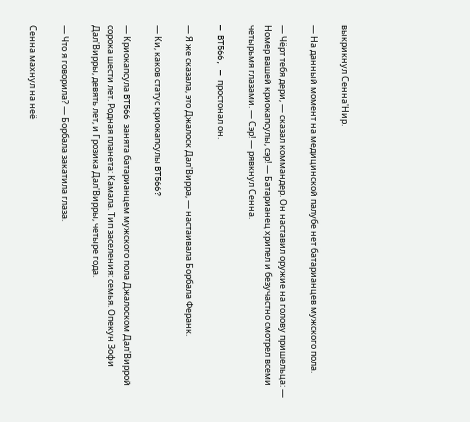выкрикнул Сенна'Нир.

— На данный момент на медицинской палубе нет батарианцев мужского пола.

— Чёрт тебя дери, — сказал коммандер. Он наставил оружие на голову пришельца: — Номер вашей криокапсулы, сэр! — Батарианец хрипел и безучастно смотрел всеми четырьмя глазами. — Сэр! — рявкнул Сенна.

— BT566, — простонал он.

— Я же сказала, это Джалоск Дал'Вирра, — настаивала Борбала Феранк.

— Ки, каков статус криокапсулы BT566?

— Криокапсула BT566 занята батарианцем мужского пола Джалоском Дал'Виррой сорока шести лет. Родная планета: Камала. Тип заселения: семья. Опекун Зофи Дал'Вирры, девять лет, и Грозика Дал'Вирры, четыре года.

— Что я говорила? — Борбала закатила глаза.

Сенна махнул на неё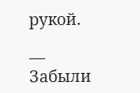рукой.

— Забыли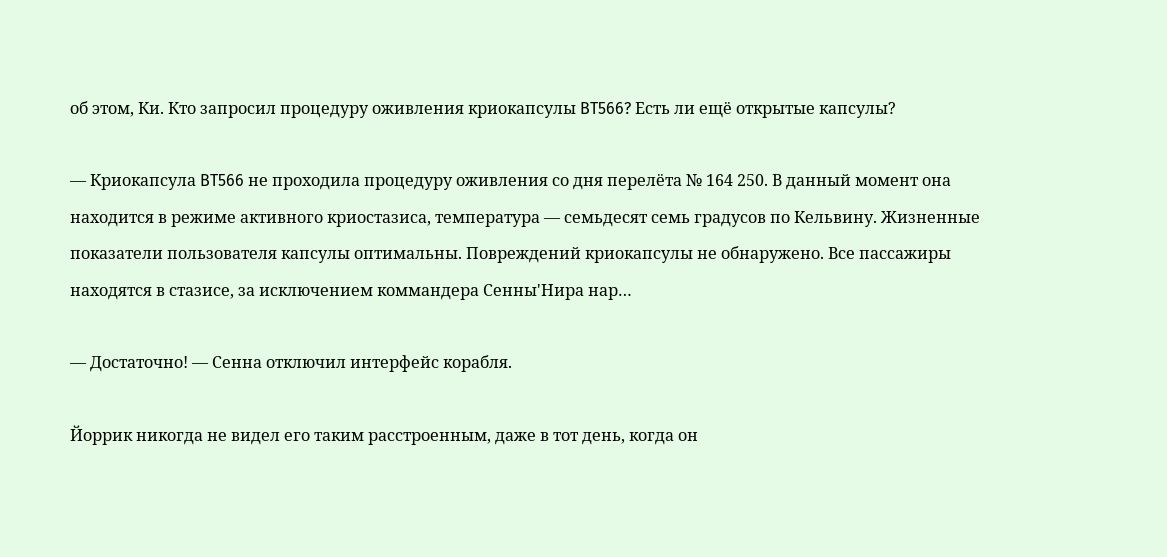об этом, Ки. Кто запросил процедуру оживления криокапсулы BT566? Есть ли ещё открытые капсулы?

— Криокапсула BT566 не проходила процедуру оживления со дня перелёта № 164 250. В данный момент она находится в режиме активного криостазиса, температура — семьдесят семь градусов по Кельвину. Жизненные показатели пользователя капсулы оптимальны. Повреждений криокапсулы не обнаружено. Все пассажиры находятся в стазисе, за исключением коммандера Сенны'Нира нар…

— Достаточно! — Сенна отключил интерфейс корабля.

Йоррик никогда не видел его таким расстроенным, даже в тот день, когда он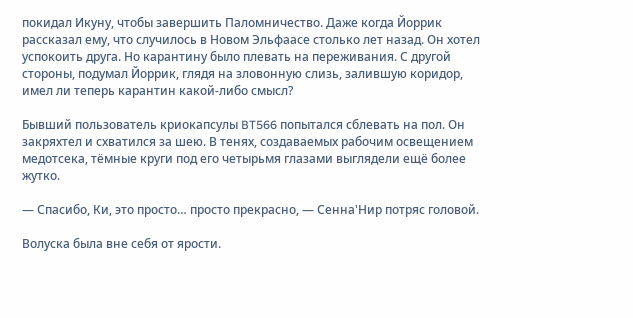покидал Икуну, чтобы завершить Паломничество. Даже когда Йоррик рассказал ему, что случилось в Новом Эльфаасе столько лет назад. Он хотел успокоить друга. Но карантину было плевать на переживания. С другой стороны, подумал Йоррик, глядя на зловонную слизь, залившую коридор, имел ли теперь карантин какой-либо смысл?

Бывший пользователь криокапсулы BT566 попытался сблевать на пол. Он закряхтел и схватился за шею. В тенях, создаваемых рабочим освещением медотсека, тёмные круги под его четырьмя глазами выглядели ещё более жутко.

— Спасибо, Ки, это просто… просто прекрасно, — Сенна'Нир потряс головой.

Волуска была вне себя от ярости.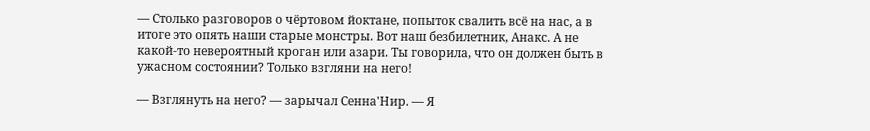— Столько разговоров о чёртовом йоктане, попыток свалить всё на нас, а в итоге это опять наши старые монстры. Вот наш безбилетник, Анакс. А не какой-то невероятный кроган или азари. Ты говорила, что он должен быть в ужасном состоянии? Только взгляни на него!

— Взглянуть на него? — зарычал Сенна'Нир. — Я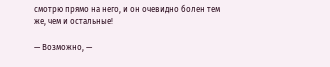смотрю прямо на него, и он очевидно болен тем же, чем и остальные!

— Возможно, —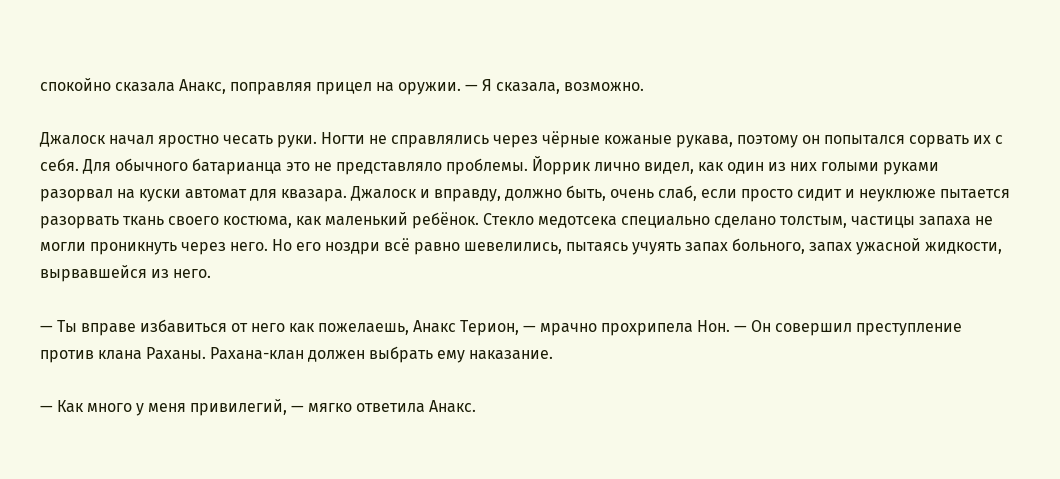спокойно сказала Анакс, поправляя прицел на оружии. — Я сказала, возможно.

Джалоск начал яростно чесать руки. Ногти не справлялись через чёрные кожаные рукава, поэтому он попытался сорвать их с себя. Для обычного батарианца это не представляло проблемы. Йоррик лично видел, как один из них голыми руками разорвал на куски автомат для квазара. Джалоск и вправду, должно быть, очень слаб, если просто сидит и неуклюже пытается разорвать ткань своего костюма, как маленький ребёнок. Стекло медотсека специально сделано толстым, частицы запаха не могли проникнуть через него. Но его ноздри всё равно шевелились, пытаясь учуять запах больного, запах ужасной жидкости, вырвавшейся из него.

— Ты вправе избавиться от него как пожелаешь, Анакс Терион, — мрачно прохрипела Нон. — Он совершил преступление против клана Раханы. Рахана-клан должен выбрать ему наказание.

— Как много у меня привилегий, — мягко ответила Анакс.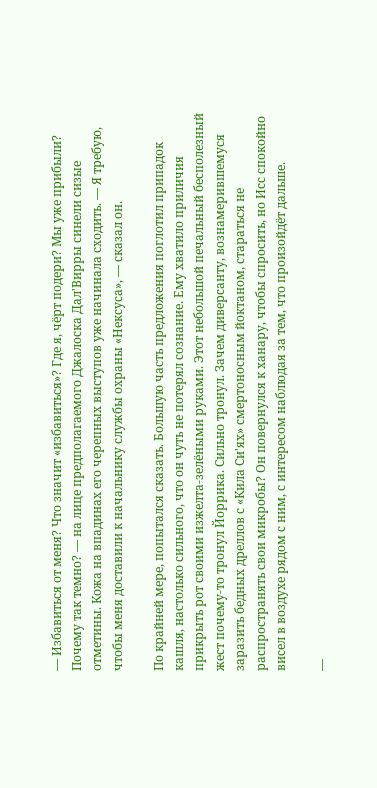— Избавиться от меня? Что значит «избавиться»? Где я, чёрт подери? Мы уже прибыли? Почему так темно? — на лице предполагаемого Джалоска Дал'Вирры синели сизые отметины. Кожа на впадинах его черепных выступов уже начинала сходить. — Я требую, чтобы меня доставили к начальнику службы охраны «Нексуса», — сказал он.

По крайней мере, попытался сказать. Большую часть предложения поглотил припадок кашля, настолько сильного, что он чуть не потерял сознание. Ему хватило приличия прикрыть рот своими изжелта-зелёными руками. Этот небольшой печальный бесполезный жест почему-то тронул Йоррика. Сильно тронул. Зачем диверсанту, вознамерившемуся заразить бедных дреллов с «Кила Си'ях» смертоносным йоктаном, стараться не распространять свои микробы? Он повернулся к ханару, чтобы спросить, но Исс спокойно висел в воздухе рядом с ним, с интересом наблюдая за тем, что произойдёт дальше.

—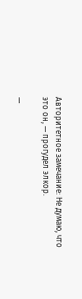Авторитетное замечание: Не думаю, что это он, — прогудел элкор.

—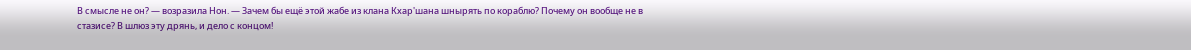В смысле не он? — возразила Нон. — Зачем бы ещё этой жабе из клана Кхар'шана шнырять по кораблю? Почему он вообще не в стазисе? В шлюз эту дрянь, и дело с концом!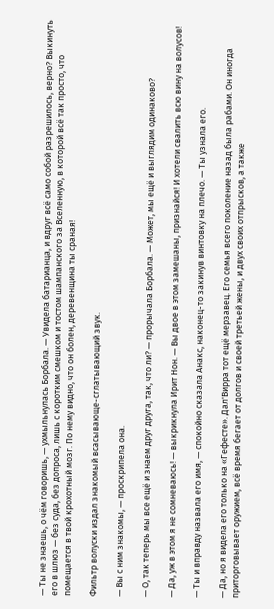— Ты не знаешь, о чём говоришь, — ухмыльнулась Борбала. — Увидела батарианца, и вдруг всё само собой разрешилось, верно? Выкинуть его в шлюз — без суда, без допроса, лишь с коротким смешком и тостом шампанского за Вселенную, в которой всё так просто, что помещается в твой крохотный мозг. По нему видно, что он болен, деревенщина ты сраная!

Фильтр волуски издал знакомый всасывающе-сглатывающий звук.

— Вы с ним знакомы, — проскрипела она.

— О, так теперь мы все ещё и знаем друг друга, так, что ли? — прорычала Борбала. — Может, мы ещё и выглядим одинаково?

— Да, уж в этом я не сомневаюсь! — выкрикнула Ирит Нон. — Вы двое в этом замешаны, признайся! И хотели свалить всю вину на волусов!

— Ты и вправду назвала его имя, — спокойно сказала Анакс, наконец-то закинув винтовку на плечо. — Ты узнала его.

— Да, но я видела его только на «Гефесте». Дал'Вирра тот ещё мерзавец. Его семья всего поколение назад была рабами. Он иногда приторговывает оружием, всё время бегает от долгов и своей третьей жены, и двух своих отпрысков, а также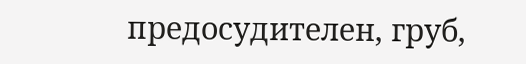предосудителен, груб,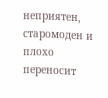неприятен, старомоден и плохо переносит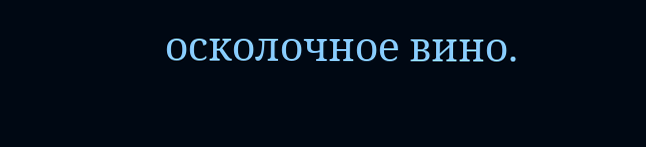осколочное вино.